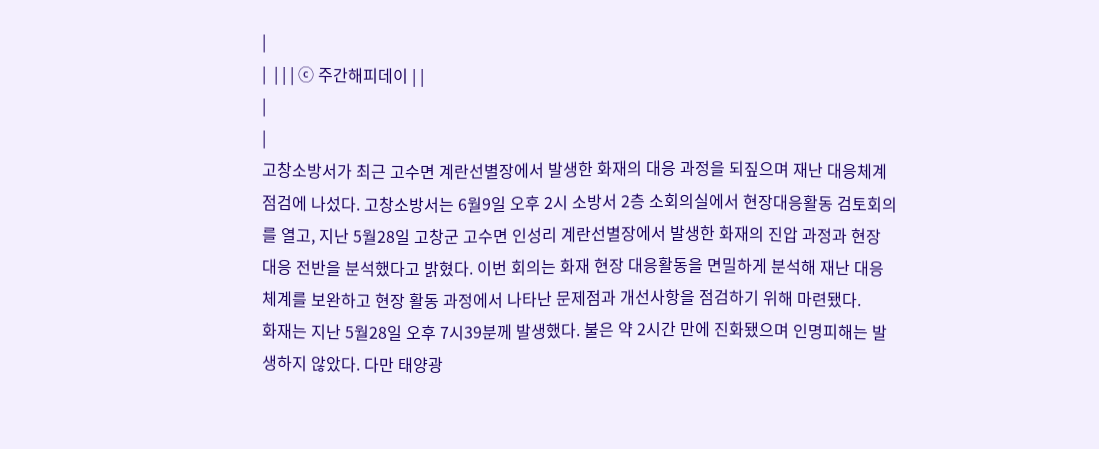|
|  | | | ⓒ 주간해피데이 | |
|
|
고창소방서가 최근 고수면 계란선별장에서 발생한 화재의 대응 과정을 되짚으며 재난 대응체계 점검에 나섰다. 고창소방서는 6월9일 오후 2시 소방서 2층 소회의실에서 현장대응활동 검토회의를 열고, 지난 5월28일 고창군 고수면 인성리 계란선별장에서 발생한 화재의 진압 과정과 현장 대응 전반을 분석했다고 밝혔다. 이번 회의는 화재 현장 대응활동을 면밀하게 분석해 재난 대응체계를 보완하고 현장 활동 과정에서 나타난 문제점과 개선사항을 점검하기 위해 마련됐다.
화재는 지난 5월28일 오후 7시39분께 발생했다. 불은 약 2시간 만에 진화됐으며 인명피해는 발생하지 않았다. 다만 태양광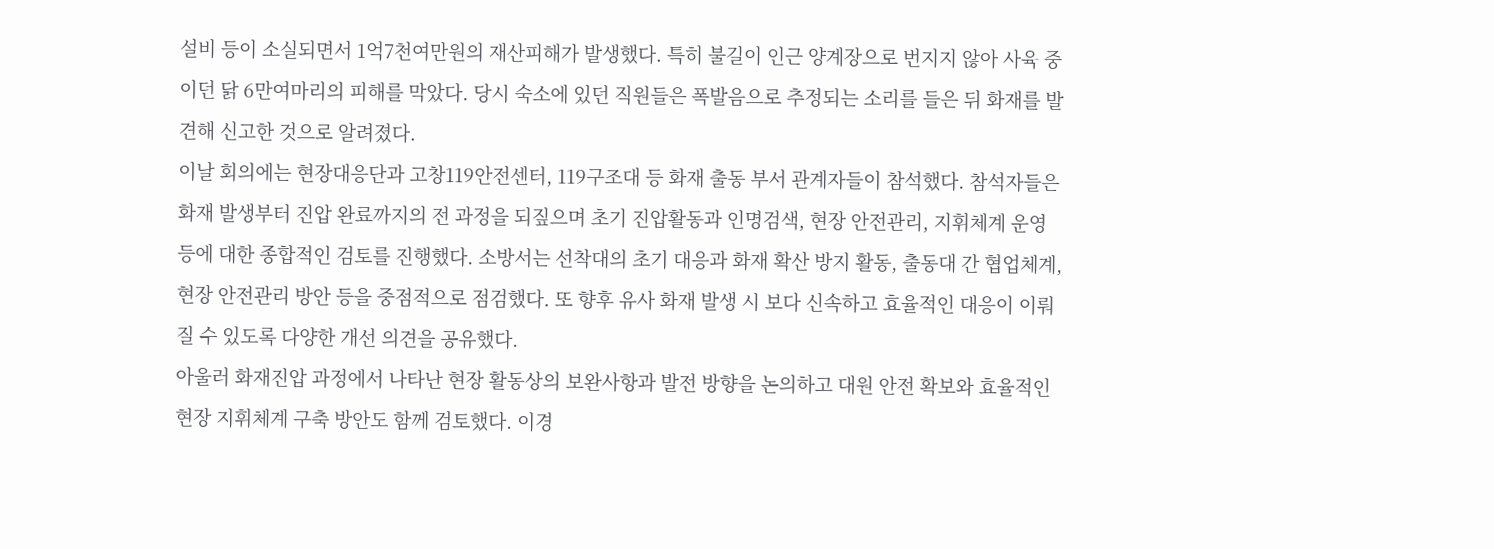설비 등이 소실되면서 1억7천여만원의 재산피해가 발생했다. 특히 불길이 인근 양계장으로 번지지 않아 사육 중이던 닭 6만여마리의 피해를 막았다. 당시 숙소에 있던 직원들은 폭발음으로 추정되는 소리를 들은 뒤 화재를 발견해 신고한 것으로 알려졌다.
이날 회의에는 현장대응단과 고창119안전센터, 119구조대 등 화재 출동 부서 관계자들이 참석했다. 참석자들은 화재 발생부터 진압 완료까지의 전 과정을 되짚으며 초기 진압활동과 인명검색, 현장 안전관리, 지휘체계 운영 등에 대한 종합적인 검토를 진행했다. 소방서는 선착대의 초기 대응과 화재 확산 방지 활동, 출동대 간 협업체계, 현장 안전관리 방안 등을 중점적으로 점검했다. 또 향후 유사 화재 발생 시 보다 신속하고 효율적인 대응이 이뤄질 수 있도록 다양한 개선 의견을 공유했다.
아울러 화재진압 과정에서 나타난 현장 활동상의 보완사항과 발전 방향을 논의하고 대원 안전 확보와 효율적인 현장 지휘체계 구축 방안도 함께 검토했다. 이경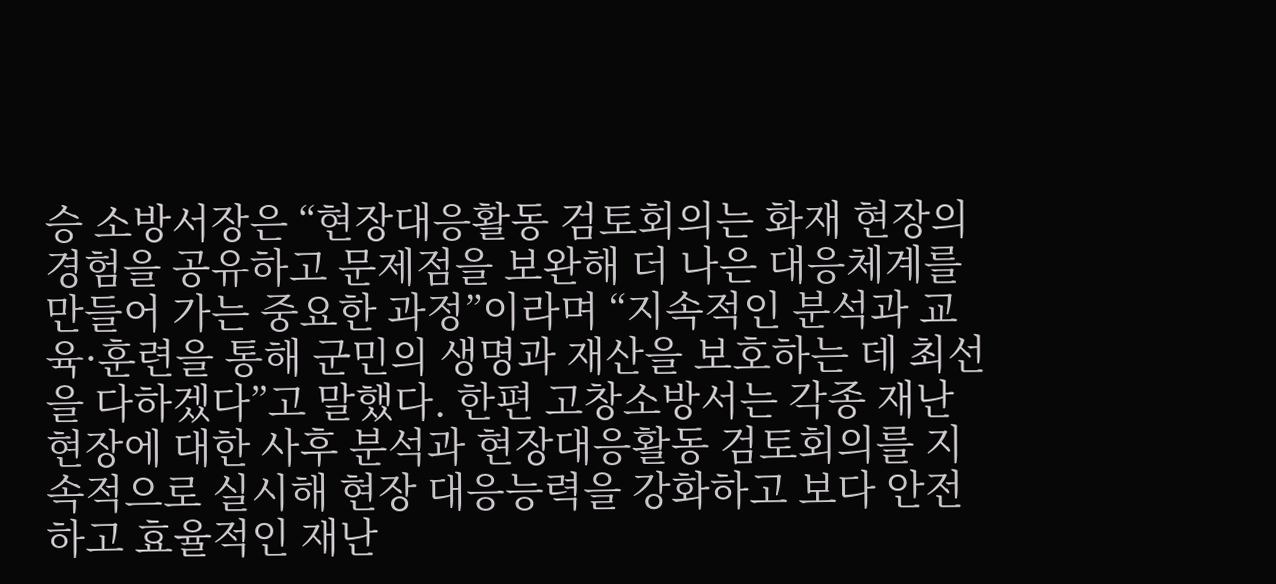승 소방서장은 “현장대응활동 검토회의는 화재 현장의 경험을 공유하고 문제점을 보완해 더 나은 대응체계를 만들어 가는 중요한 과정”이라며 “지속적인 분석과 교육·훈련을 통해 군민의 생명과 재산을 보호하는 데 최선을 다하겠다”고 말했다. 한편 고창소방서는 각종 재난 현장에 대한 사후 분석과 현장대응활동 검토회의를 지속적으로 실시해 현장 대응능력을 강화하고 보다 안전하고 효율적인 재난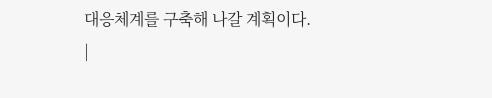대응체계를 구축해 나갈 계획이다.
|